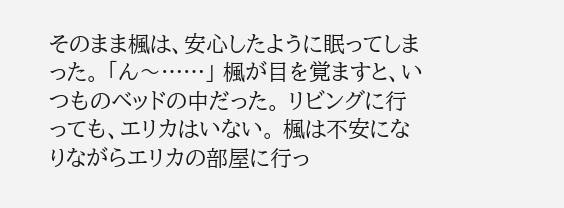そのまま楓は、安心したように眠ってしまった。 「ん〜……」 楓が目を覚ますと、いつものベッドの中だった。 リビングに行っても、エリカはいない。 楓は不安になりながらエリカの部屋に行っ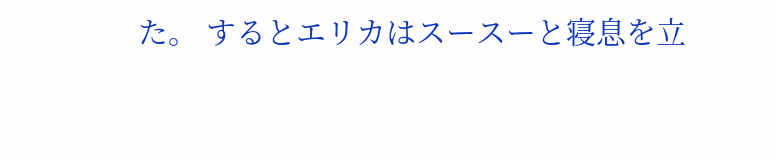た。 するとエリカはスースーと寝息を立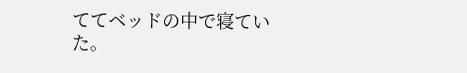ててベッドの中で寝ていた。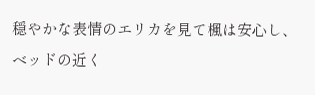穏やかな表情のエリカを見て楓は安心し、ベッドの近く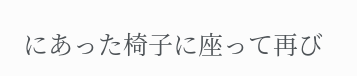にあった椅子に座って再び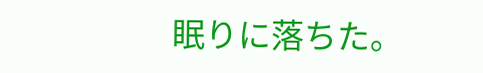眠りに落ちた。